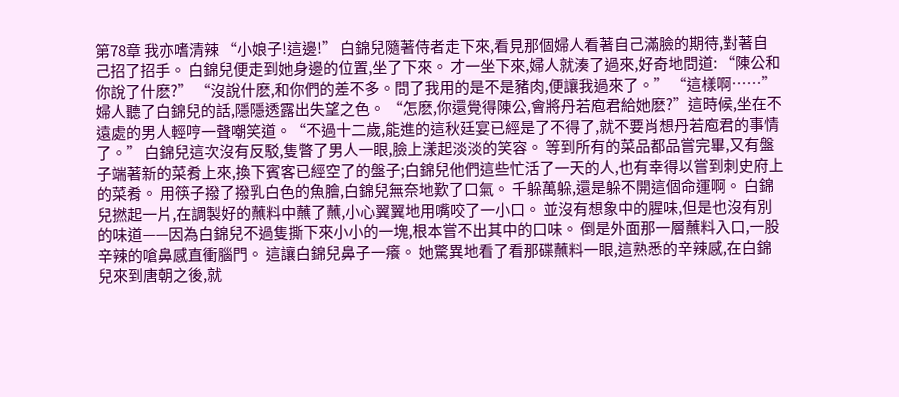第78章 我亦嗜清辣 “小娘子!這邊!” 白錦兒隨著侍者走下來,看見那個婦人看著自己滿臉的期待,對著自己招了招手。 白錦兒便走到她身邊的位置,坐了下來。 才一坐下來,婦人就湊了過來,好奇地問道: “陳公和你說了什麽?” “沒說什麽,和你們的差不多。問了我用的是不是豬肉,便讓我過來了。” “這樣啊……” 婦人聽了白錦兒的話,隱隱透露出失望之色。 “怎麽,你還覺得陳公,會將丹若庖君給她麽?”這時候,坐在不遠處的男人輕哼一聲嘲笑道。“不過十二歲,能進的這秋廷宴已經是了不得了,就不要肖想丹若庖君的事情了。” 白錦兒這次沒有反駁,隻瞥了男人一眼,臉上漾起淡淡的笑容。 等到所有的菜品都品嘗完畢,又有盤子端著新的菜肴上來,換下賓客已經空了的盤子;白錦兒他們這些忙活了一天的人,也有幸得以嘗到刺史府上的菜肴。 用筷子撥了撥乳白色的魚膾,白錦兒無奈地歎了口氣。 千躲萬躲,還是躲不開這個命運啊。 白錦兒撚起一片,在調製好的蘸料中蘸了蘸,小心翼翼地用嘴咬了一小口。 並沒有想象中的腥味,但是也沒有別的味道——因為白錦兒不過隻撕下來小小的一塊,根本嘗不出其中的口味。 倒是外面那一層蘸料入口,一股辛辣的嗆鼻感直衝腦門。 這讓白錦兒鼻子一癢。 她驚異地看了看那碟蘸料一眼,這熟悉的辛辣感,在白錦兒來到唐朝之後,就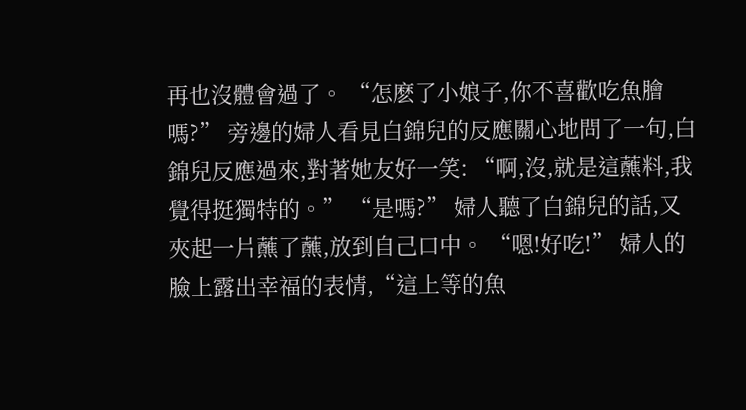再也沒體會過了。 “怎麽了小娘子,你不喜歡吃魚膾嗎?” 旁邊的婦人看見白錦兒的反應關心地問了一句,白錦兒反應過來,對著她友好一笑: “啊,沒,就是這蘸料,我覺得挺獨特的。” “是嗎?” 婦人聽了白錦兒的話,又夾起一片蘸了蘸,放到自己口中。 “嗯!好吃!” 婦人的臉上露出幸福的表情,“這上等的魚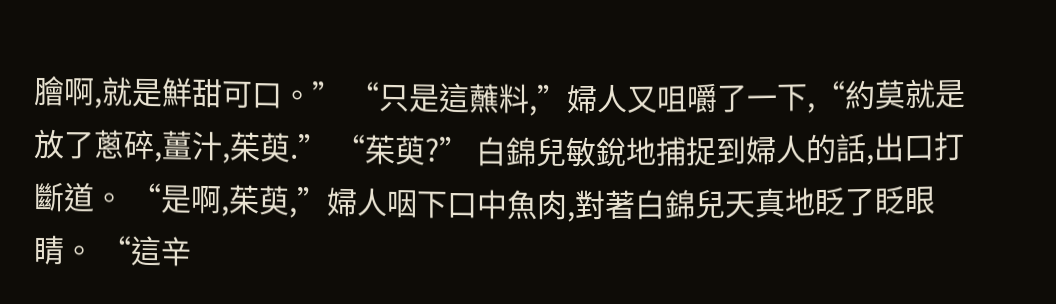膾啊,就是鮮甜可口。” “只是這蘸料,”婦人又咀嚼了一下,“約莫就是放了蔥碎,薑汁,茱萸.” “茱萸?” 白錦兒敏銳地捕捉到婦人的話,出口打斷道。 “是啊,茱萸,”婦人咽下口中魚肉,對著白錦兒天真地眨了眨眼睛。 “這辛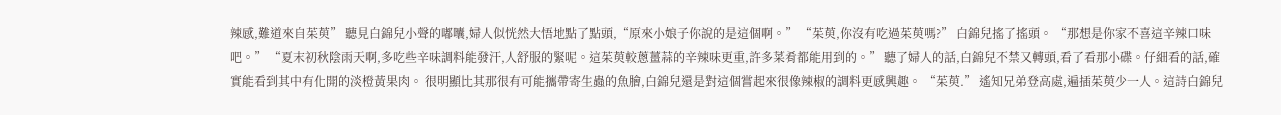辣感,難道來自茱萸” 聽見白錦兒小聲的嘟囔,婦人似恍然大悟地點了點頭,“原來小娘子你說的是這個啊。” “茱萸,你沒有吃過茱萸嗎?” 白錦兒搖了搖頭。 “那想是你家不喜這辛辣口味吧。” “夏末初秋陰雨天啊,多吃些辛味調料能發汗,人舒服的緊呢。這茱萸較蔥薑蒜的辛辣味更重,許多菜肴都能用到的。” 聽了婦人的話,白錦兒不禁又轉頭,看了看那小碟。仔細看的話,確實能看到其中有化開的淡橙黃果肉。 很明顯比其那很有可能攜帶寄生蟲的魚膾,白錦兒還是對這個嘗起來很像辣椒的調料更感興趣。 “茱萸.” 遙知兄弟登高處,遍插茱萸少一人。這詩白錦兒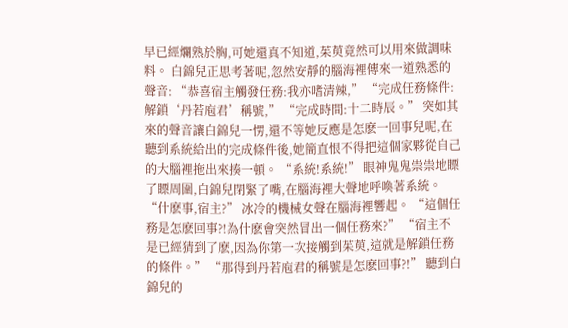早已經爛熟於胸,可她還真不知道,茱萸竟然可以用來做調味料。 白錦兒正思考著呢,忽然安靜的腦海裡傳來一道熟悉的聲音: “恭喜宿主觸發任務:我亦嗜清辣,” “完成任務條件:解鎖‘丹若庖君’稱號,” “完成時間:十二時辰。” 突如其來的聲音讓白錦兒一愣,還不等她反應是怎麽一回事兒呢,在聽到系統給出的完成條件後,她簡直恨不得把這個家夥從自己的大腦裡拖出來揍一頓。 “系統!系統!” 眼神鬼鬼祟祟地瞟了瞟周圍,白錦兒閉緊了嘴,在腦海裡大聲地呼喚著系統。 “什麽事,宿主?” 冰冷的機械女聲在腦海裡響起。 “這個任務是怎麽回事?!為什麽會突然冒出一個任務來?” “宿主不是已經猜到了麽,因為你第一次接觸到茱萸,這就是解鎖任務的條件。” “那得到丹若庖君的稱號是怎麽回事?!” 聽到白錦兒的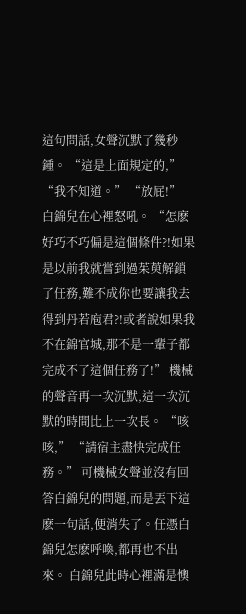這句問話,女聲沉默了幾秒鍾。 “這是上面規定的,” “我不知道。” “放屁!” 白錦兒在心裡怒吼。 “怎麽好巧不巧偏是這個條件?!如果是以前我就嘗到過茱萸解鎖了任務,難不成你也要讓我去得到丹若庖君?!或者說如果我不在錦官城,那不是一輩子都完成不了這個任務了!” 機械的聲音再一次沉默,這一次沉默的時間比上一次長。 “咳咳,” “請宿主盡快完成任務。” 可機械女聲並沒有回答白錦兒的問題,而是丟下這麽一句話,便消失了。任憑白錦兒怎麽呼喚,都再也不出來。 白錦兒此時心裡滿是懊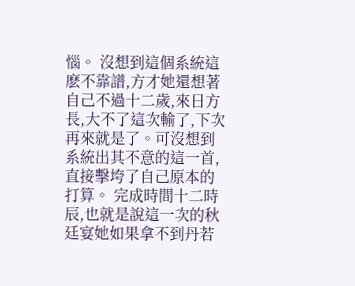惱。 沒想到這個系統這麽不靠譜,方才她還想著自己不過十二歲,來日方長,大不了這次輸了,下次再來就是了。可沒想到系統出其不意的這一首,直接擊垮了自己原本的打算。 完成時間十二時辰,也就是說這一次的秋廷宴她如果拿不到丹若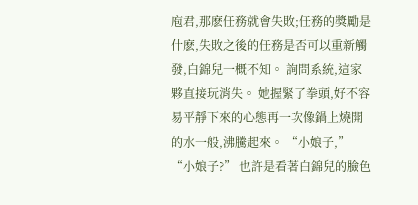庖君,那麽任務就會失敗;任務的獎勵是什麽,失敗之後的任務是否可以重新觸發,白錦兒一概不知。 詢問系統,這家夥直接玩消失。 她握緊了拳頭,好不容易平靜下來的心態再一次像鍋上燒開的水一般,沸騰起來。 “小娘子,” “小娘子?” 也許是看著白錦兒的臉色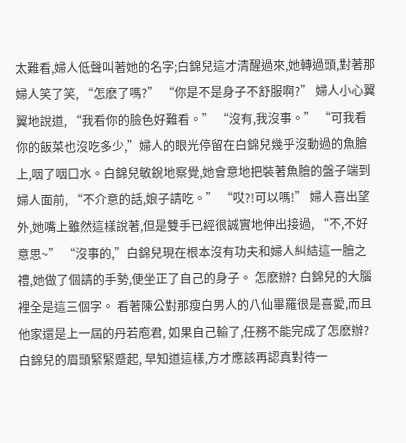太難看,婦人低聲叫著她的名字;白錦兒這才清醒過來,她轉過頭,對著那婦人笑了笑, “怎麽了嗎?” “你是不是身子不舒服啊?” 婦人小心翼翼地說道, “我看你的臉色好難看。” “沒有,我沒事。” “可我看你的飯菜也沒吃多少,”婦人的眼光停留在白錦兒幾乎沒動過的魚膾上,咽了咽口水。白錦兒敏銳地察覺,她會意地把裝著魚膾的盤子端到婦人面前, “不介意的話,娘子請吃。” “哎?!可以嗎!” 婦人喜出望外,她嘴上雖然這樣說著,但是雙手已經很誠實地伸出接過, “不,不好意思~” “沒事的,”白錦兒現在根本沒有功夫和婦人糾結這一膾之禮,她做了個請的手勢,便坐正了自己的身子。 怎麽辦? 白錦兒的大腦裡全是這三個字。 看著陳公對那瘦白男人的八仙畢羅很是喜愛,而且他家還是上一屆的丹若庖君, 如果自己輸了,任務不能完成了怎麽辦? 白錦兒的眉頭緊緊蹙起, 早知道這樣,方才應該再認真對待一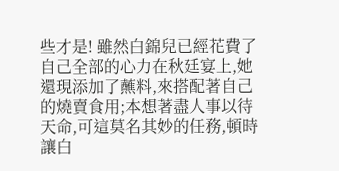些才是! 雖然白錦兒已經花費了自己全部的心力在秋廷宴上,她還現添加了蘸料,來搭配著自己的燒賣食用;本想著盡人事以待天命,可這莫名其妙的任務,頓時讓白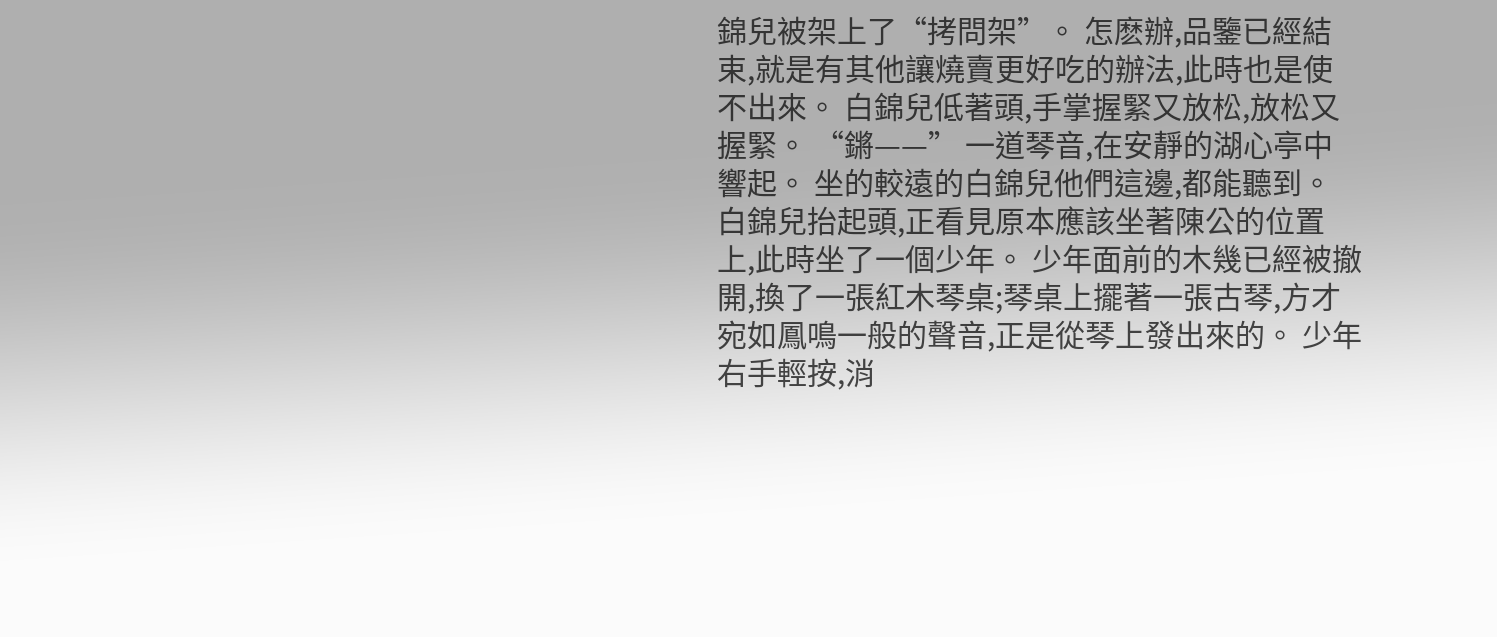錦兒被架上了“拷問架”。 怎麽辦,品鑒已經結束,就是有其他讓燒賣更好吃的辦法,此時也是使不出來。 白錦兒低著頭,手掌握緊又放松,放松又握緊。 “鏘——” 一道琴音,在安靜的湖心亭中響起。 坐的較遠的白錦兒他們這邊,都能聽到。 白錦兒抬起頭,正看見原本應該坐著陳公的位置上,此時坐了一個少年。 少年面前的木幾已經被撤開,換了一張紅木琴桌;琴桌上擺著一張古琴,方才宛如鳳鳴一般的聲音,正是從琴上發出來的。 少年右手輕按,消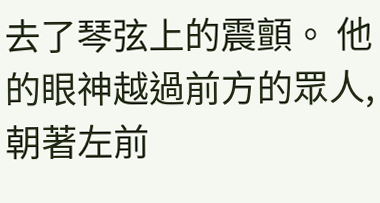去了琴弦上的震顫。 他的眼神越過前方的眾人,朝著左前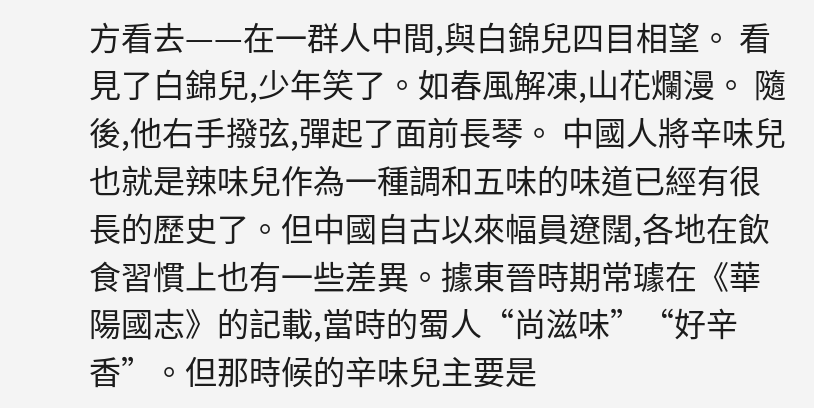方看去——在一群人中間,與白錦兒四目相望。 看見了白錦兒,少年笑了。如春風解凍,山花爛漫。 隨後,他右手撥弦,彈起了面前長琴。 中國人將辛味兒也就是辣味兒作為一種調和五味的味道已經有很長的歷史了。但中國自古以來幅員遼闊,各地在飲食習慣上也有一些差異。據東晉時期常璩在《華陽國志》的記載,當時的蜀人“尚滋味”“好辛香”。但那時候的辛味兒主要是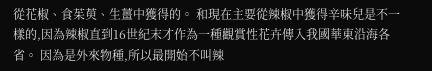從花椒、食茱萸、生薑中獲得的。 和現在主要從辣椒中獲得辛味兒是不一樣的,因為辣椒直到16世紀末才作為一種觀賞性花卉傳入我國華東沿海各省。 因為是外來物種,所以最開始不叫辣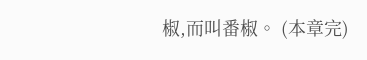椒,而叫番椒。 (本章完)